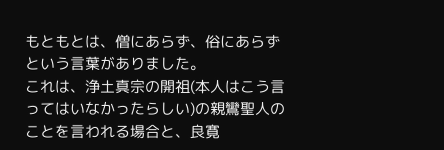もともとは、僧にあらず、俗にあらずという言葉がありました。
これは、浄土真宗の開祖(本人はこう言ってはいなかったらしい)の親鸞聖人のことを言われる場合と、良寛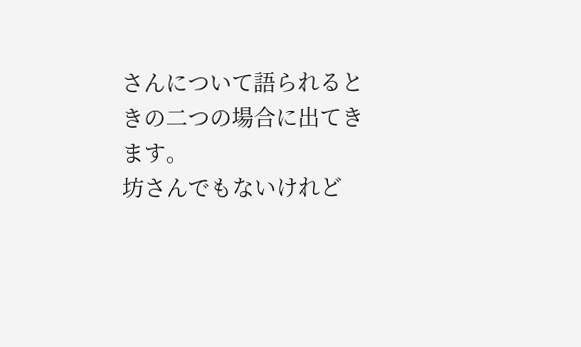さんについて語られるときの二つの場合に出てきます。
坊さんでもないけれど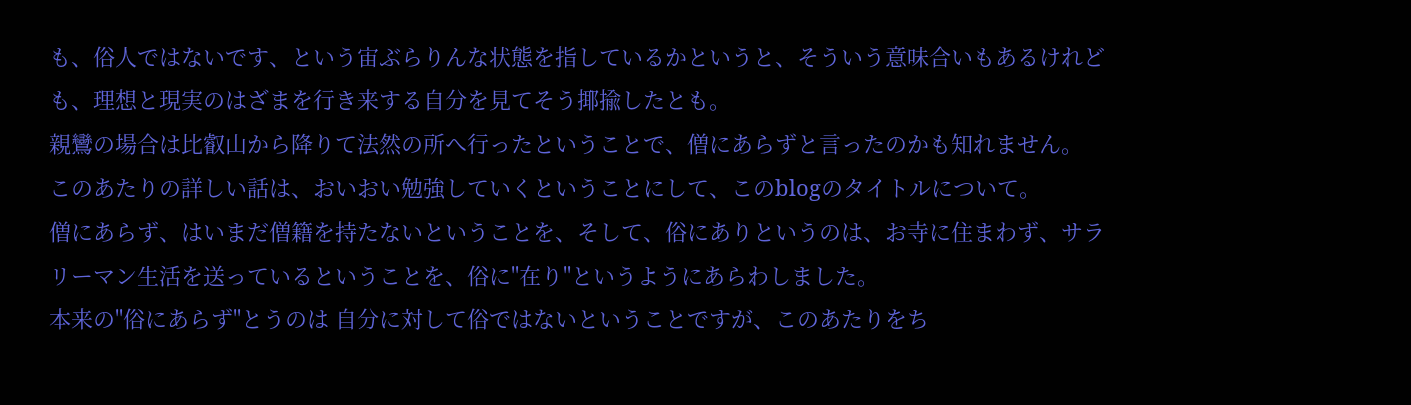も、俗人ではないです、という宙ぶらりんな状態を指しているかというと、そういう意味合いもあるけれども、理想と現実のはざまを行き来する自分を見てそう揶揄したとも。
親鸞の場合は比叡山から降りて法然の所へ行ったということで、僧にあらずと言ったのかも知れません。
このあたりの詳しい話は、おいおい勉強していくということにして、このblogのタイトルについて。
僧にあらず、はいまだ僧籍を持たないということを、そして、俗にありというのは、お寺に住まわず、サラリーマン生活を送っているということを、俗に"在り"というようにあらわしました。
本来の"俗にあらず"とうのは 自分に対して俗ではないということですが、このあたりをち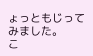ょっともじってみました。
こ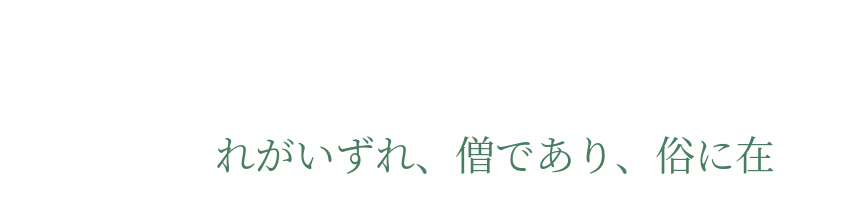れがいずれ、僧であり、俗に在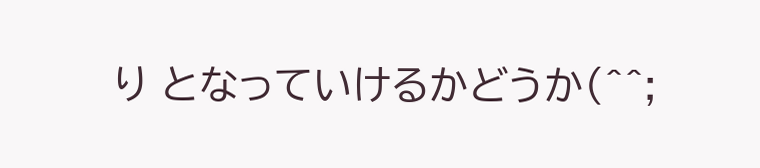り となっていけるかどうか(^^;